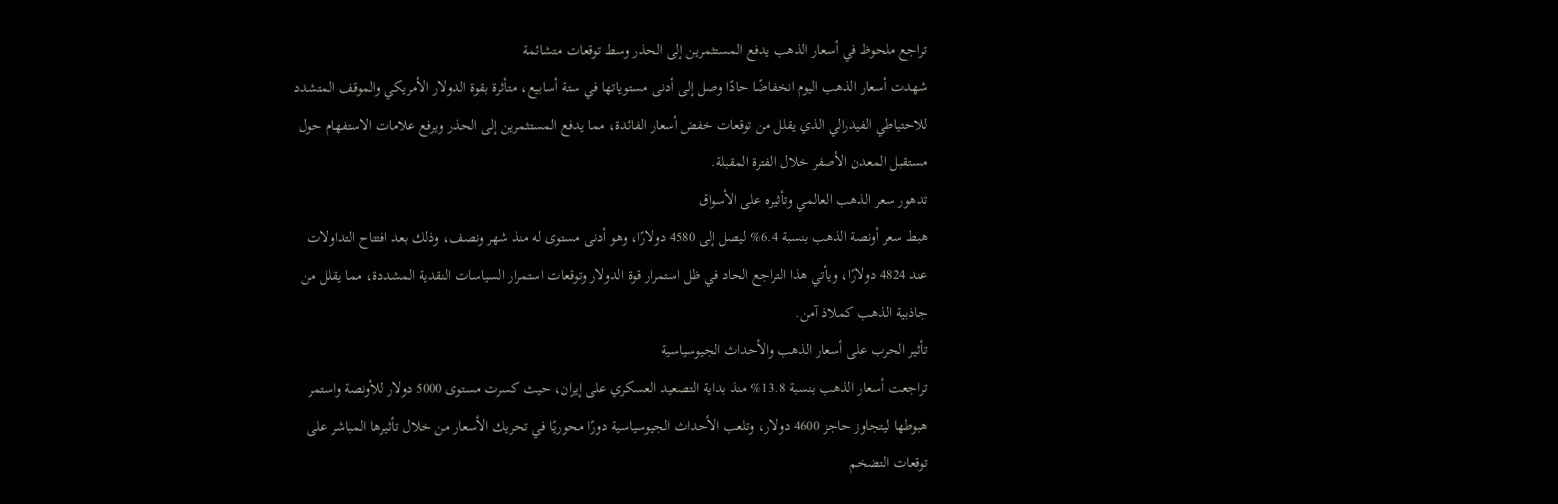تراجع ملحوظ في أسعار الذهب يدفع المستثمرين إلى الحذر وسط توقعات متشائمة
شهدت أسعار الذهب اليوم انخفاضًا حادًا وصل إلى أدنى مستوياتها في ستة أسابيع، متأثرة بقوة الدولار الأمريكي والموقف المتشدد للاحتياطي الفيدرالي الذي يقلل من توقعات خفض أسعار الفائدة، مما يدفع المستثمرين إلى الحذر ويرفع علامات الاستفهام حول مستقبل المعدن الأصفر خلال الفترة المقبلة.
تدهور سعر الذهب العالمي وتأثيره على الأسواق
هبط سعر أونصة الذهب بنسبة 6.4% ليصل إلى 4580 دولارًا، وهو أدنى مستوى له منذ شهر ونصف، وذلك بعد افتتاح التداولات عند 4824 دولارًا، ويأتي هذا التراجع الحاد في ظل استمرار قوة الدولار وتوقعات استمرار السياسات النقدية المشددة، مما يقلل من جاذبية الذهب كملاذ آمن.
تأثير الحرب على أسعار الذهب والأحداث الجيوسياسية
تراجعت أسعار الذهب بنسبة 13.8% منذ بداية التصعيد العسكري على إيران، حيث كسرت مستوى 5000 دولار للأونصة واستمر هبوطها ليتجاوز حاجز 4600 دولار، وتلعب الأحداث الجيوسياسية دورًا محوريًا في تحريك الأسعار من خلال تأثيرها المباشر على توقعات التضخم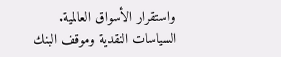واستقرار الأسواق العالمية.
السياسات النقدية وموقف البنك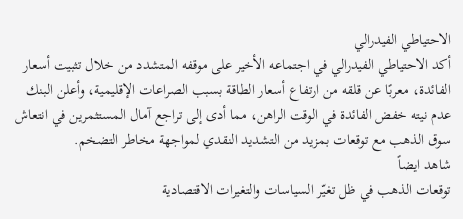الاحتياطي الفيدرالي
أكد الاحتياطي الفيدرالي في اجتماعه الأخير على موقفه المتشدد من خلال تثبيت أسعار الفائدة، معربًا عن قلقه من ارتفاع أسعار الطاقة بسبب الصراعات الإقليمية، وأعلن البنك عدم نيته خفض الفائدة في الوقت الراهن، مما أدى إلى تراجع آمال المستثمرين في انتعاش سوق الذهب مع توقعات بمزيد من التشديد النقدي لمواجهة مخاطر التضخم.
شاهد ايضاً
توقعات الذهب في ظل تغيّر السياسات والتغيرات الاقتصادية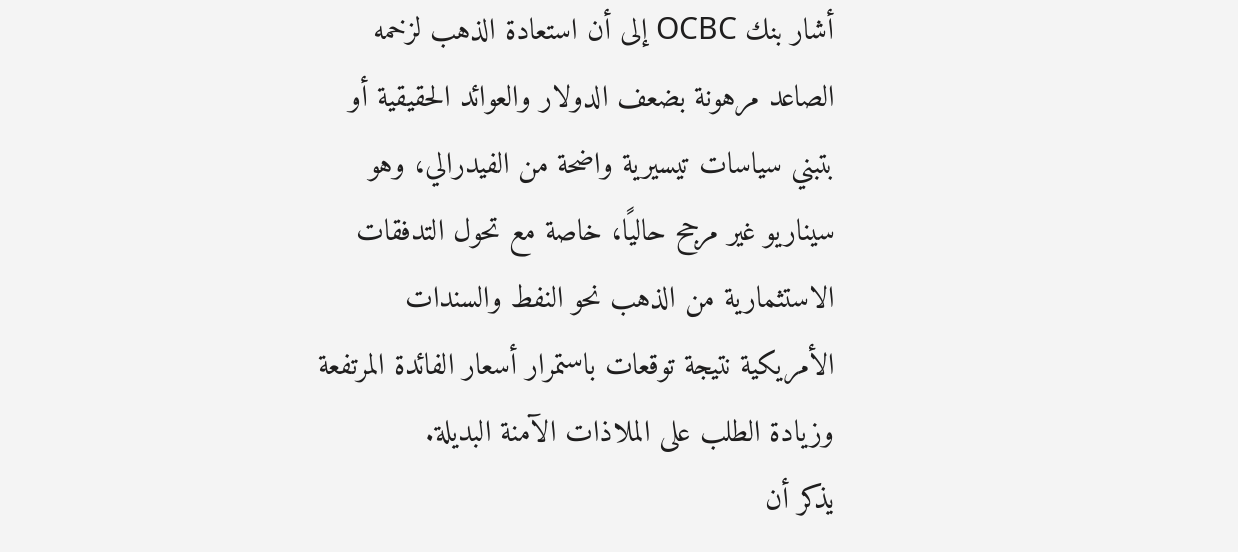أشار بنك OCBC إلى أن استعادة الذهب لزخمه الصاعد مرهونة بضعف الدولار والعوائد الحقيقية أو بتبني سياسات تيسيرية واضحة من الفيدرالي، وهو سيناريو غير مرجح حاليًا، خاصة مع تحول التدفقات الاستثمارية من الذهب نحو النفط والسندات الأمريكية نتيجة توقعات باستمرار أسعار الفائدة المرتفعة وزيادة الطلب على الملاذات الآمنة البديلة.
يذكر أن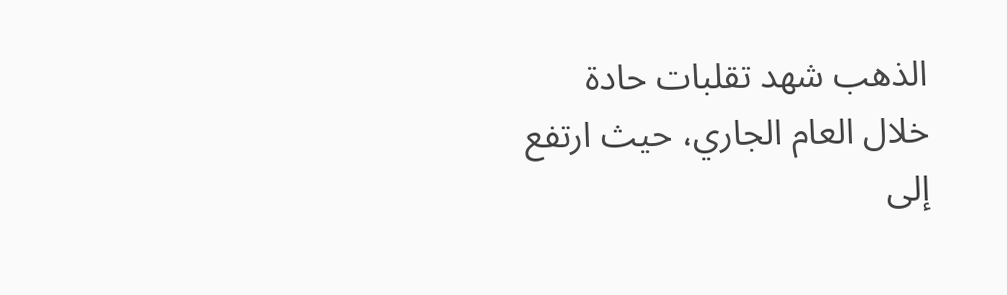الذهب شهد تقلبات حادة خلال العام الجاري، حيث ارتفع إلى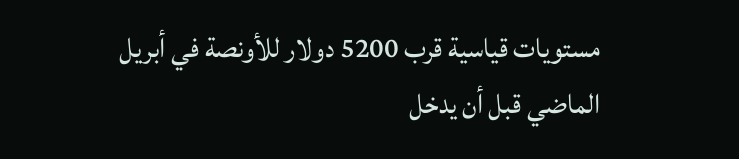مستويات قياسية قرب 5200 دولار للأونصة في أبريل الماضي قبل أن يدخل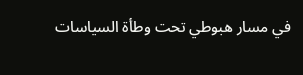في مسار هبوطي تحت وطأة السياسات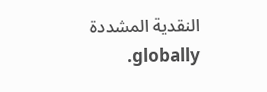النقدية المشددة globally.